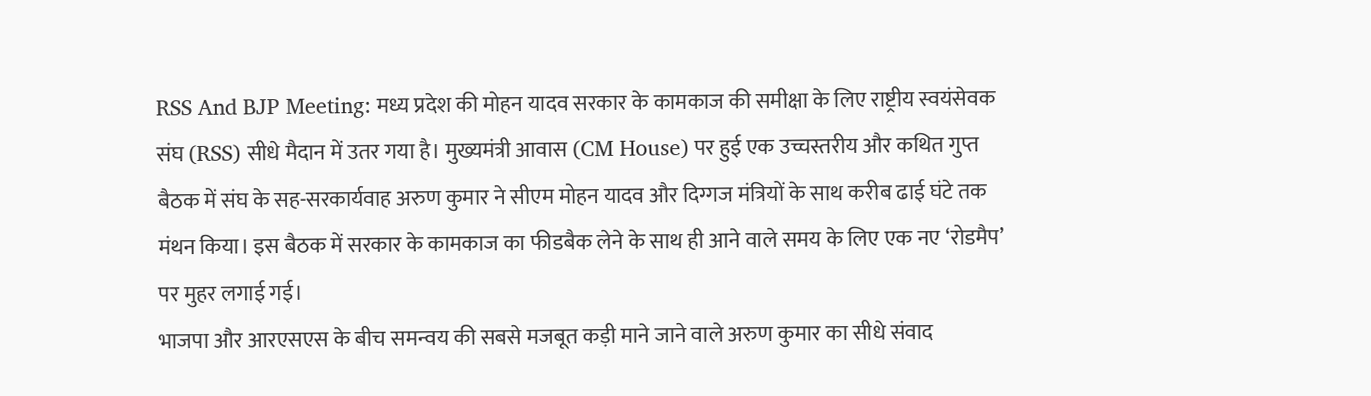RSS And BJP Meeting: मध्य प्रदेश की मोहन यादव सरकार के कामकाज की समीक्षा के लिए राष्ट्रीय स्वयंसेवक संघ (RSS) सीधे मैदान में उतर गया है। मुख्यमंत्री आवास (CM House) पर हुई एक उच्चस्तरीय और कथित गुप्त बैठक में संघ के सह-सरकार्यवाह अरुण कुमार ने सीएम मोहन यादव और दिग्गज मंत्रियों के साथ करीब ढाई घंटे तक मंथन किया। इस बैठक में सरकार के कामकाज का फीडबैक लेने के साथ ही आने वाले समय के लिए एक नए ‘रोडमैप’ पर मुहर लगाई गई।
भाजपा और आरएसएस के बीच समन्वय की सबसे मजबूत कड़ी माने जाने वाले अरुण कुमार का सीधे संवाद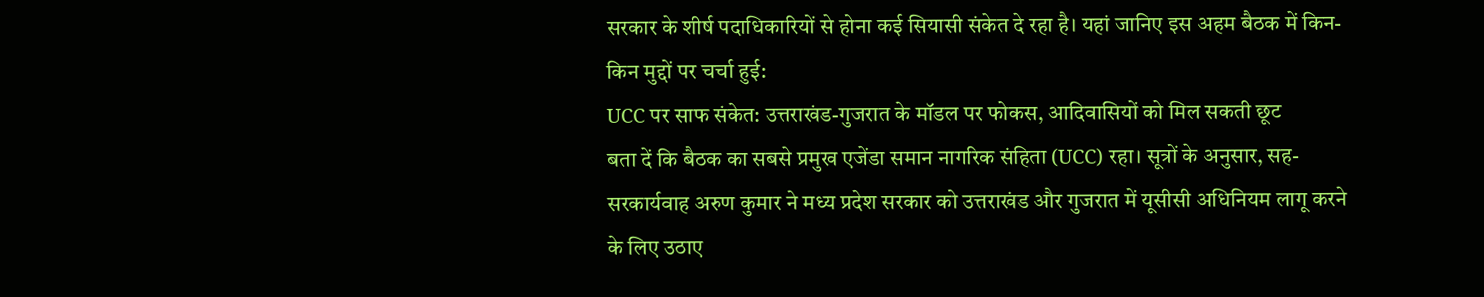सरकार के शीर्ष पदाधिकारियों से होना कई सियासी संकेत दे रहा है। यहां जानिए इस अहम बैठक में किन-किन मुद्दों पर चर्चा हुई:
UCC पर साफ संकेत: उत्तराखंड-गुजरात के मॉडल पर फोकस, आदिवासियों को मिल सकती छूट
बता दें कि बैठक का सबसे प्रमुख एजेंडा समान नागरिक संहिता (UCC) रहा। सूत्रों के अनुसार, सह-सरकार्यवाह अरुण कुमार ने मध्य प्रदेश सरकार को उत्तराखंड और गुजरात में यूसीसी अधिनियम लागू करने के लिए उठाए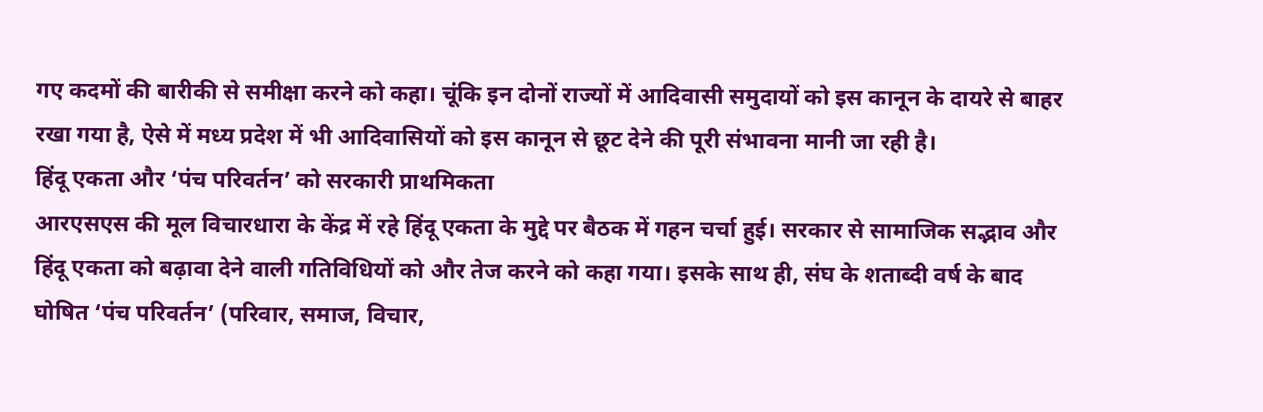गए कदमों की बारीकी से समीक्षा करने को कहा। चूंकि इन दोनों राज्यों में आदिवासी समुदायों को इस कानून के दायरे से बाहर रखा गया है, ऐसे में मध्य प्रदेश में भी आदिवासियों को इस कानून से छूट देने की पूरी संभावना मानी जा रही है।
हिंदू एकता और ‘पंच परिवर्तन’ को सरकारी प्राथमिकता
आरएसएस की मूल विचारधारा के केंद्र में रहे हिंदू एकता के मुद्दे पर बैठक में गहन चर्चा हुई। सरकार से सामाजिक सद्भाव और हिंदू एकता को बढ़ावा देने वाली गतिविधियों को और तेज करने को कहा गया। इसके साथ ही, संघ के शताब्दी वर्ष के बाद घोषित ‘पंच परिवर्तन’ (परिवार, समाज, विचार,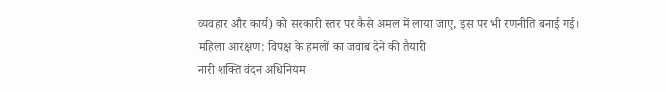व्यवहार और कार्य) को सरकारी स्तर पर कैसे अमल में लाया जाए, इस पर भी रणनीति बनाई गई।
महिला आरक्षण: विपक्ष के हमलों का जवाब देने की तैयारी
नारी शक्ति वंदन अधिनियम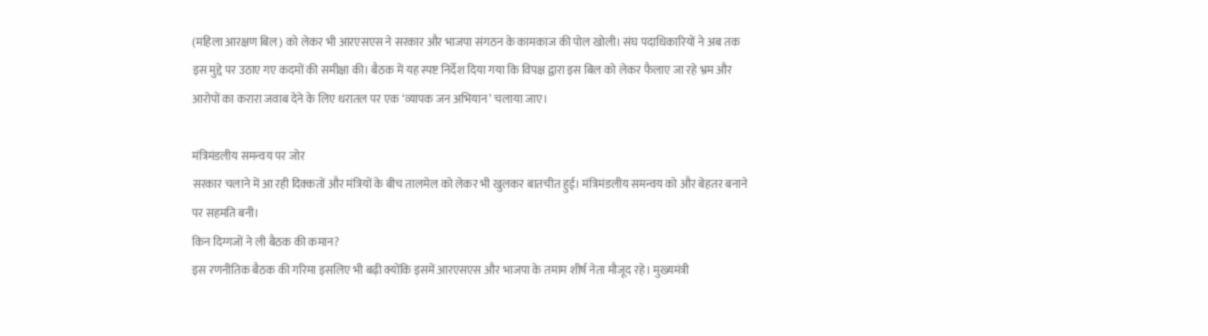(महिला आरक्षण बिल) को लेकर भी आरएसएस ने सरकार और भाजपा संगठन के कामकाज की पोल खोली। संघ पदाधिकारियों ने अब तक इस मुद्दे पर उठाए गए कदमों की समीक्षा की। बैठक में यह स्पष्ट निर्देश दिया गया कि विपक्ष द्वारा इस बिल को लेकर फैलाए जा रहे भ्रम और आरोपों का करारा जवाब देने के लिए धरातल पर एक ‘व्यापक जन अभियान’ चलाया जाए।

मंत्रिमंडलीय समन्वय पर जोर
सरकार चलाने में आ रही दिक्कतों और मंत्रियों के बीच तालमेल को लेकर भी खुलकर बातचीत हुई। मंत्रिमंडलीय समन्वय को और बेहतर बनाने पर सहमति बनी।
किन दिग्गजों ने ली बैठक की कमान?
इस रणनीतिक बैठक की गरिमा इसलिए भी बढ़ी क्योंकि इसमें आरएसएस और भाजपा के तमाम शीर्ष नेता मौजूद रहे। मुख्यमंत्री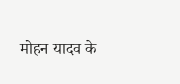मोहन यादव के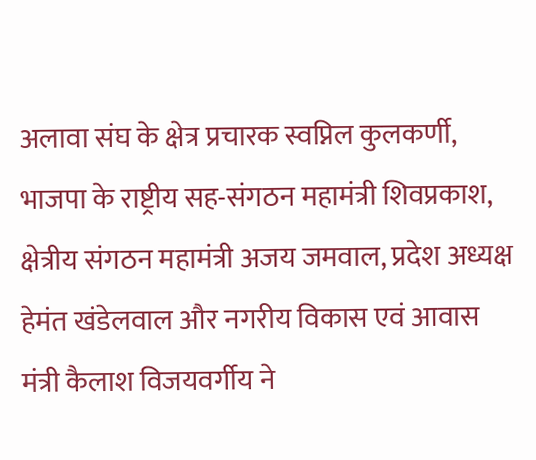अलावा संघ के क्षेत्र प्रचारक स्वप्निल कुलकर्णी, भाजपा के राष्ट्रीय सह-संगठन महामंत्री शिवप्रकाश, क्षेत्रीय संगठन महामंत्री अजय जमवाल, प्रदेश अध्यक्ष हेमंत खंडेलवाल और नगरीय विकास एवं आवास मंत्री कैलाश विजयवर्गीय ने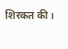शिरकत की।